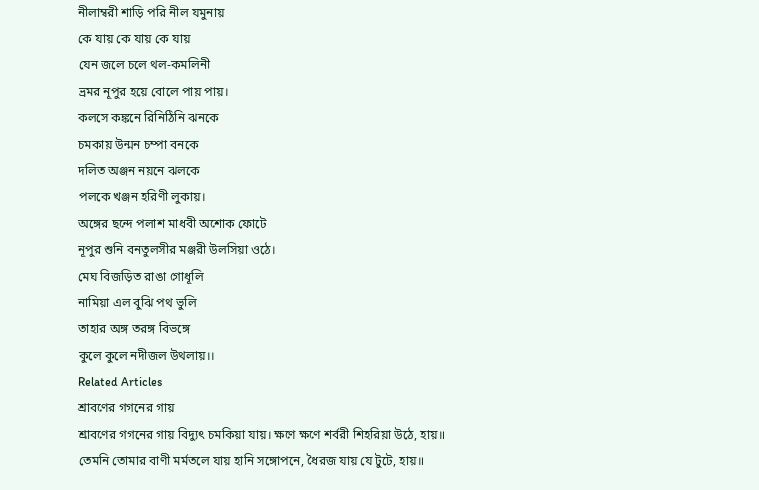নীলাম্বরী শাড়ি পরি নীল যমুনায়
কে যায় কে যায় কে যায়
যেন জলে চলে থল-কমলিনী
ভ্রমর নূপুর হয়ে বোলে পায় পায়।
কলসে কঙ্কনে রিনিঠিনি ঝনকে
চমকায় উন্মন চম্পা বনকে
দলিত অঞ্জন নয়নে ঝলকে
পলকে খঞ্জন হরিণী লুকায়।
অঙ্গের ছন্দে পলাশ মাধবী অশোক ফোটে
নূপুর শুনি বনতুলসীর মঞ্জরী উলসিয়া ওঠে।
মেঘ বিজড়িত রাঙা গোধূলি
নামিয়া এল বুঝি পথ ভুলি
তাহার অঙ্গ তরঙ্গ বিভঙ্গে
কুলে কুলে নদীজল উথলায়।।
Related Articles
শ্রাবণের গগনের গায়
শ্রাবণের গগনের গায় বিদ্যুৎ চমকিয়া যায়। ক্ষণে ক্ষণে শর্বরী শিহরিয়া উঠে, হায়॥ তেমনি তোমার বাণী মর্মতলে যায় হানি সঙ্গোপনে, ধৈরজ যায় যে টুটে, হায়॥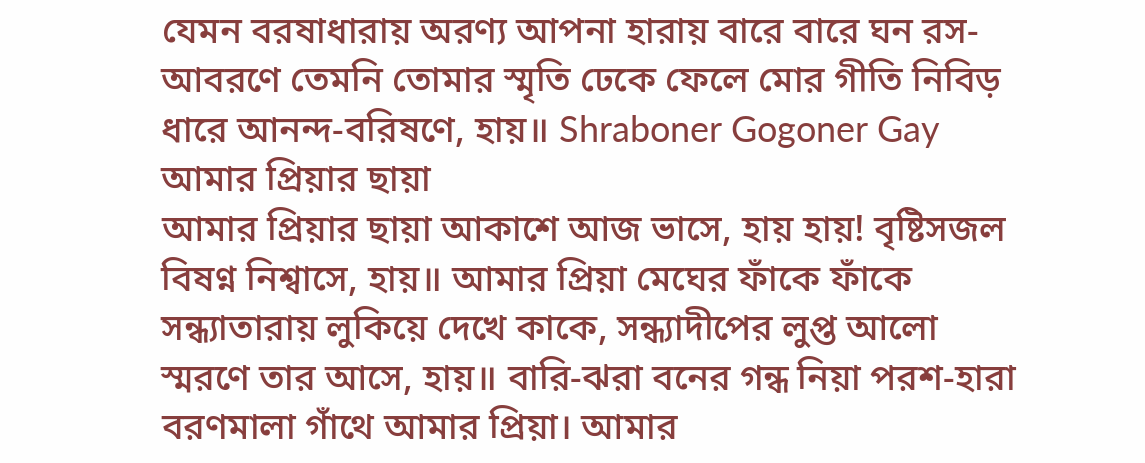যেমন বরষাধারায় অরণ্য আপনা হারায় বারে বারে ঘন রস-আবরণে তেমনি তোমার স্মৃতি ঢেকে ফেলে মোর গীতি নিবিড় ধারে আনন্দ-বরিষণে, হায়॥ Shraboner Gogoner Gay
আমার প্রিয়ার ছায়া
আমার প্রিয়ার ছায়া আকাশে আজ ভাসে, হায় হায়! বৃষ্টিসজল বিষণ্ন নিশ্বাসে, হায়॥ আমার প্রিয়া মেঘের ফাঁকে ফাঁকে সন্ধ্যাতারায় লুকিয়ে দেখে কাকে, সন্ধ্যাদীপের লুপ্ত আলো স্মরণে তার আসে, হায়॥ বারি-ঝরা বনের গন্ধ নিয়া পরশ-হারা বরণমালা গাঁথে আমার প্রিয়া। আমার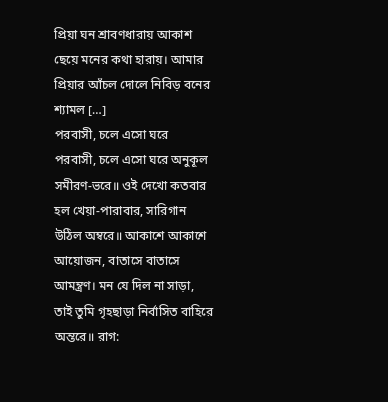প্রিয়া ঘন শ্রাবণধারায় আকাশ ছেয়ে মনের কথা হারায়। আমার প্রিয়ার আঁচল দোলে নিবিড় বনের শ্যামল […]
পরবাসী, চলে এসো ঘরে
পরবাসী, চলে এসো ঘরে অনুকূল সমীরণ-ভরে॥ ওই দেখো কতবার হল খেয়া-পারাবার, সারিগান উঠিল অম্বরে॥ আকাশে আকাশে আয়োজন, বাতাসে বাতাসে আমন্ত্রণ। মন যে দিল না সাড়া, তাই তুমি গৃহছাড়া নির্বাসিত বাহিরে অন্তরে॥ রাগ: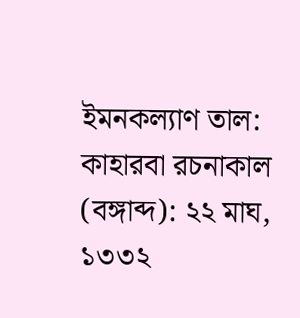ইমনকল্যাণ তাল: কাহারবা রচনাকাল (বঙ্গাব্দ): ২২ মাঘ, ১৩৩২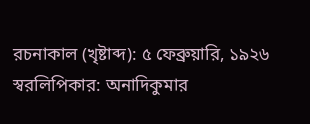রচনাকাল (খৃষ্টাব্দ): ৫ ফেব্রুয়ারি, ১৯২৬ স্বরলিপিকার: অনাদিকুমার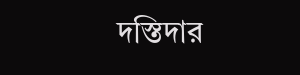দস্তিদার